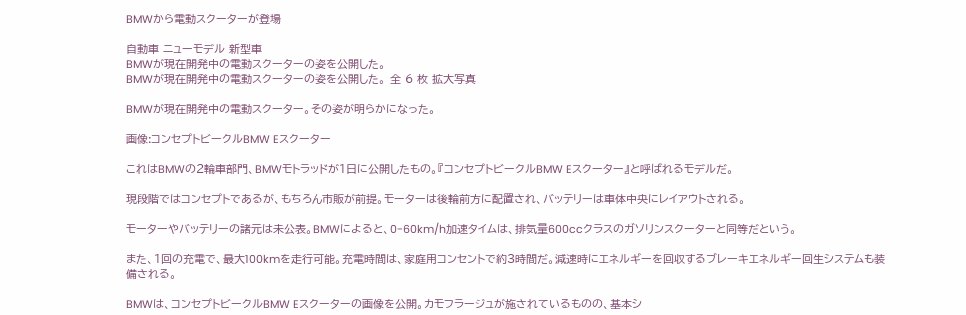BMWから電動スクーターが登場

自動車 ニューモデル 新型車
BMWが現在開発中の電動スクーターの姿を公開した。
BMWが現在開発中の電動スクーターの姿を公開した。 全 6 枚 拡大写真

BMWが現在開発中の電動スクーター。その姿が明らかになった。

画像:コンセプトビークルBMW Eスクーター

これはBMWの2輪車部門、BMWモトラッドが1日に公開したもの。『コンセプトビークルBMW Eスクーター』と呼ばれるモデルだ。

現段階ではコンセプトであるが、もちろん市販が前提。モーターは後輪前方に配置され、バッテリーは車体中央にレイアウトされる。

モーターやバッテリーの諸元は未公表。BMWによると、0-60km/h加速タイムは、排気量600ccクラスのガソリンスクーターと同等だという。

また、1回の充電で、最大100kmを走行可能。充電時間は、家庭用コンセントで約3時間だ。減速時にエネルギーを回収するブレーキエネルギー回生システムも装備される。

BMWは、コンセプトビークルBMW Eスクーターの画像を公開。カモフラージュが施されているものの、基本シ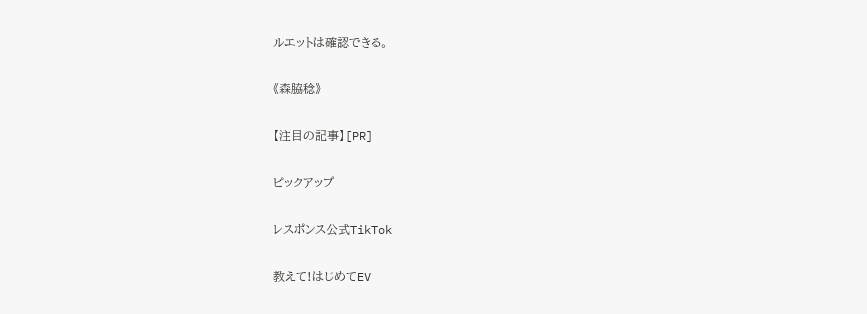ルエットは確認できる。

《森脇稔》

【注目の記事】[PR]

ピックアップ

レスポンス公式TikTok

教えて!はじめてEV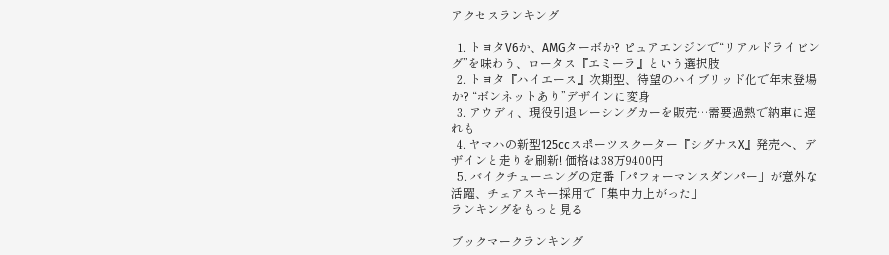アクセスランキング

  1. トヨタV6か、AMGターボか? ピュアエンジンで“リアルドライビング”を味わう、ロータス『エミーラ』という選択肢
  2. トヨタ『ハイエース』次期型、待望のハイブリッド化で年末登場か? “ボンネットあり”デザインに変身
  3. アウディ、現役引退レーシングカーを販売…需要過熱で納車に遅れも
  4. ヤマハの新型125ccスポーツスクーター『シグナスX』発売へ、デザインと走りを刷新! 価格は38万9400円
  5. バイクチューニングの定番「パフォーマンスダンパー」が意外な活躍、チェアスキー採用で「集中力上がった」
ランキングをもっと見る

ブックマークランキング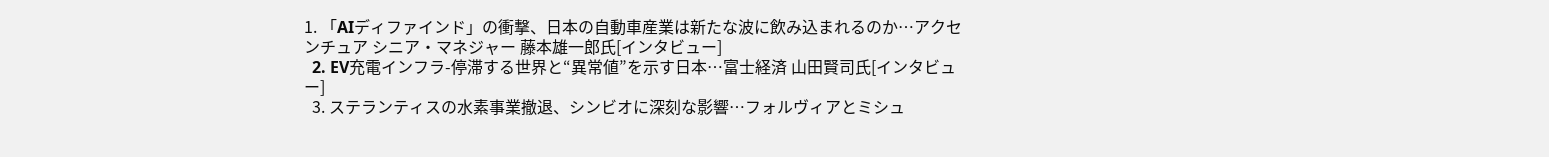1. 「AIディファインド」の衝撃、日本の自動車産業は新たな波に飲み込まれるのか…アクセンチュア シニア・マネジャー 藤本雄一郎氏[インタビュー]
  2. EV充電インフラ-停滞する世界と“異常値”を示す日本…富士経済 山田賢司氏[インタビュー]
  3. ステランティスの水素事業撤退、シンビオに深刻な影響…フォルヴィアとミシュ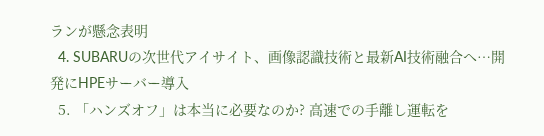ランが懸念表明
  4. SUBARUの次世代アイサイト、画像認識技術と最新AI技術融合へ…開発にHPEサーバー導入
  5. 「ハンズオフ」は本当に必要なのか? 高速での手離し運転を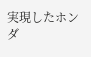実現したホンダ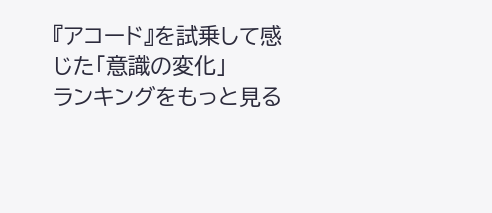『アコード』を試乗して感じた「意識の変化」
ランキングをもっと見る